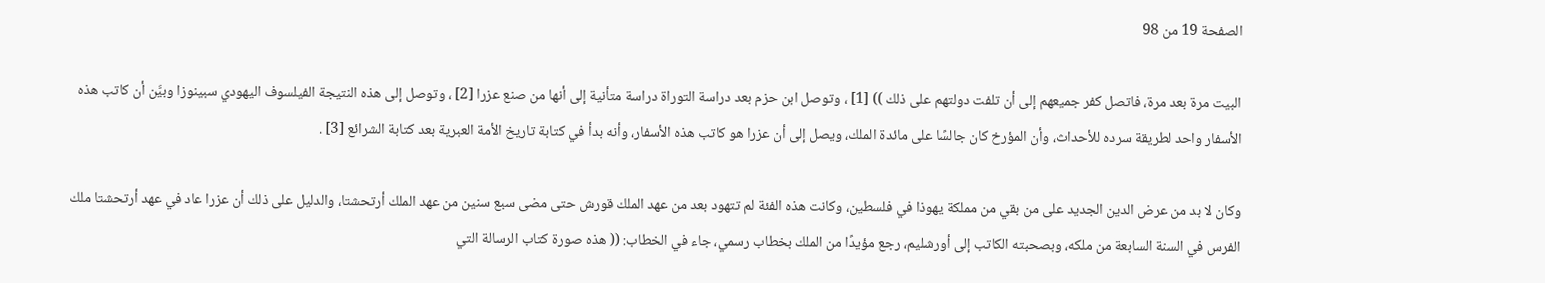الصفحة 19 من 98

البيت مرة بعد مرة، فاتصل كفر جميعهم إلى أن تلفت دولتهم على ذلك )) [1] ، وتوصل ابن حزم بعد دراسة التوراة دراسة متأنية إلى أنها من صنع عزرا [2] ، وتوصل إلى هذه النتيجة الفيلسوف اليهودي سبينوزا وبيَّن أن كاتب هذه الأسفار واحد لطريقة سرده للأحداث، وأن المؤرخ كان جالسًا على مائدة الملك، ويصل إلى أن عزرا هو كاتب هذه الأسفار، وأنه بدأ في كتابة تاريخ الأمة العبرية بعد كتابة الشرائع [3] .

وكان لا بد من عرض الدين الجديد على من بقي من مملكة يهوذا في فلسطين، وكانت هذه الفئة لم تتهود بعد من عهد الملك قورش حتى مضى سبع سنين من عهد الملك أرتحشتا، والدليل على ذلك أن عزرا عاد في عهد أرتحشتا ملك الفرس في السنة السابعة من ملكه، وبصحبته الكاتب إلى أورشليم، رجع مؤيدًا من الملك بخطاب رسمي، جاء في الخطاب: (( هذه صورة كتاب الرسالة التي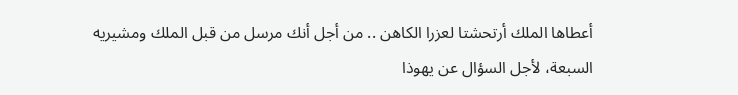أعطاها الملك أرتحشتا لعزرا الكاهن .. من أجل أنك مرسل من قبل الملك ومشيريه السبعة، لأجل السؤال عن يهوذا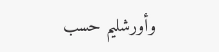وأورشليم حسب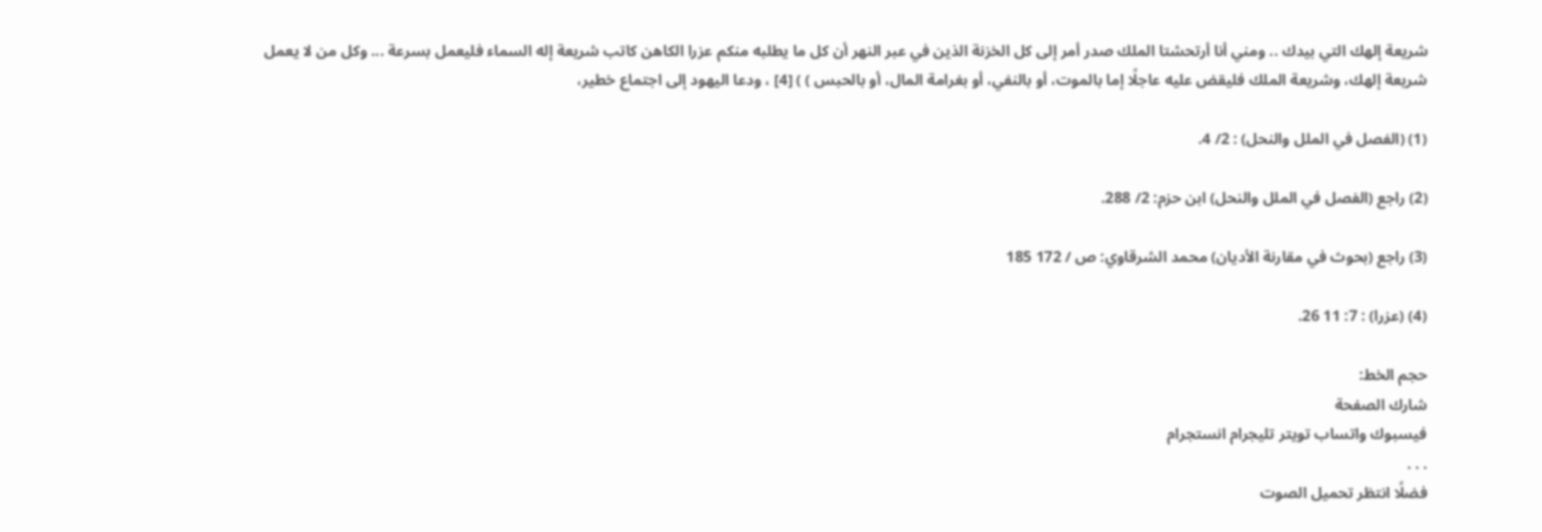شريعة إلهك التي بيدك .. ومني أنا أرتحشتا الملك صدر أمر إلى كل الخزنة الذين في عبر النهر أن كل ما يطلبه منكم عزرا الكاهن كاتب شريعة إله السماء فليعمل بسرعة ... وكل من لا يعمل شريعة إلهك، وشريعة الملك فليقض عليه عاجلًا إما بالموت، أو بالنفي، أو بغرامة المال، أو بالحبس ) ) [4] ، ودعا اليهود إلى اجتماع خطير،

(1) (الفصل في الملل والنحل) : 2/ 4.

(2) راجع (الفصل في الملل والنحل) ابن حزم: 2/ 288.

(3) راجع (بحوث في مقارنة الأديان) محمد الشرقاوي: ص / 172 185

(4) (عزرا) : 7: 11 26.

حجم الخط:
شارك الصفحة
فيسبوك واتساب تويتر تليجرام انستجرام
. . .
فضلًا انتظر تحميل الصوت